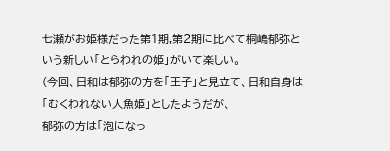七瀬がお姫様だった第1期,第2期に比べて桐嶋郁弥という新しい「とらわれの姫」がいて楽しい。
(今回、日和は郁弥の方を「王子」と見立て、日和自身は「むくわれない人魚姫」としたようだが、
郁弥の方は「泡になっ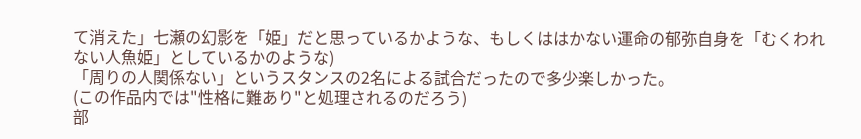て消えた」七瀬の幻影を「姫」だと思っているかような、もしくははかない運命の郁弥自身を「むくわれない人魚姫」としているかのような)
「周りの人関係ない」というスタンスの2名による試合だったので多少楽しかった。
(この作品内では"性格に難あり"と処理されるのだろう)
部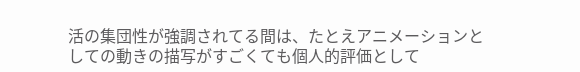活の集団性が強調されてる間は、たとえアニメーションとしての動きの描写がすごくても個人的評価として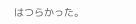はつらかった。